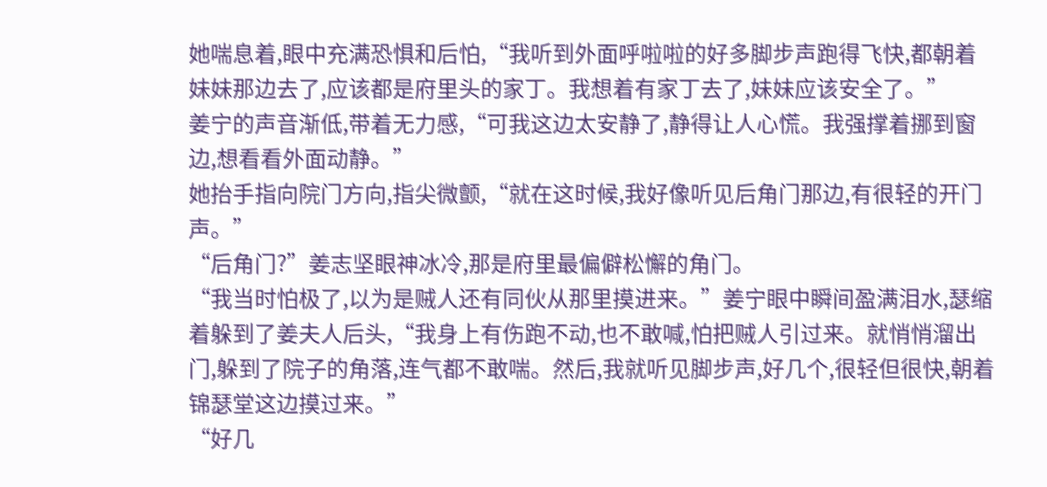她喘息着,眼中充满恐惧和后怕,“我听到外面呼啦啦的好多脚步声跑得飞快,都朝着妹妹那边去了,应该都是府里头的家丁。我想着有家丁去了,妹妹应该安全了。”
姜宁的声音渐低,带着无力感,“可我这边太安静了,静得让人心慌。我强撑着挪到窗边,想看看外面动静。”
她抬手指向院门方向,指尖微颤,“就在这时候,我好像听见后角门那边,有很轻的开门声。”
“后角门?”姜志坚眼神冰冷,那是府里最偏僻松懈的角门。
“我当时怕极了,以为是贼人还有同伙从那里摸进来。”姜宁眼中瞬间盈满泪水,瑟缩着躲到了姜夫人后头,“我身上有伤跑不动,也不敢喊,怕把贼人引过来。就悄悄溜出门,躲到了院子的角落,连气都不敢喘。然后,我就听见脚步声,好几个,很轻但很快,朝着锦瑟堂这边摸过来。”
“好几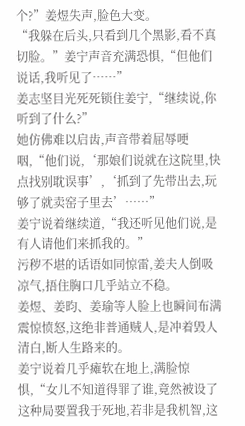个?”姜煜失声,脸色大变。
“我躲在后头,只看到几个黑影,看不真切脸。”姜宁声音充满恐惧,“但他们说话,我听见了……”
姜志坚目光死死锁住姜宁,“继续说,你听到了什么?”
她仿佛难以启齿,声音带着屈辱哽咽,“他们说,‘那娘们说就在这院里,快点找别耽误事’,‘抓到了先带出去,玩够了就卖窑子里去’……”
姜宁说着继续道,“我还听见他们说,是有人请他们来抓我的。”
污秽不堪的话语如同惊雷,姜夫人倒吸凉气,捂住胸口几乎站立不稳。
姜煜、姜昀、姜瑜等人脸上也瞬间布满震惊愤怒,这绝非普通贼人,是冲着毁人清白,断人生路来的。
姜宁说着几乎瘫软在地上,满脸惊惧,“女儿不知道得罪了谁,竟然被设了这种局要置我于死地,若非是我机智,这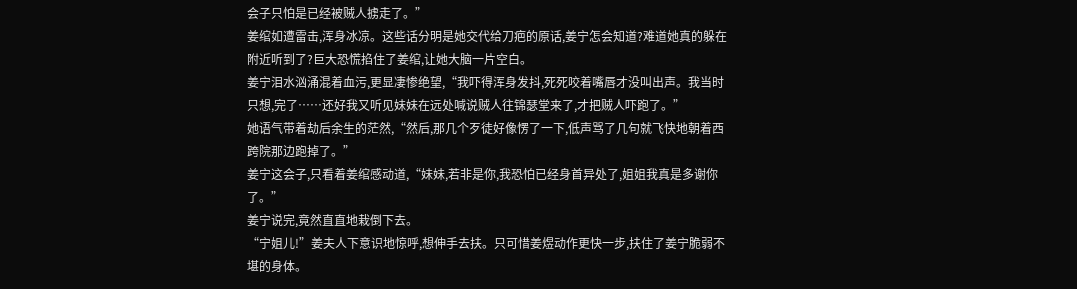会子只怕是已经被贼人掳走了。”
姜绾如遭雷击,浑身冰凉。这些话分明是她交代给刀疤的原话,姜宁怎会知道?难道她真的躲在附近听到了?巨大恐慌掐住了姜绾,让她大脑一片空白。
姜宁泪水汹涌混着血污,更显凄惨绝望,“我吓得浑身发抖,死死咬着嘴唇才没叫出声。我当时只想,完了……还好我又听见妹妹在远处喊说贼人往锦瑟堂来了,才把贼人吓跑了。”
她语气带着劫后余生的茫然,“然后,那几个歹徒好像愣了一下,低声骂了几句就飞快地朝着西跨院那边跑掉了。”
姜宁这会子,只看着姜绾感动道,“妹妹,若非是你,我恐怕已经身首异处了,姐姐我真是多谢你了。”
姜宁说完,竟然直直地栽倒下去。
“宁姐儿!”姜夫人下意识地惊呼,想伸手去扶。只可惜姜煜动作更快一步,扶住了姜宁脆弱不堪的身体。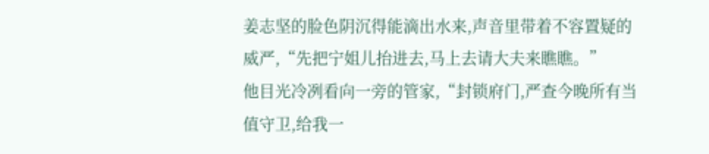姜志坚的脸色阴沉得能滴出水来,声音里带着不容置疑的威严,“先把宁姐儿抬进去,马上去请大夫来瞧瞧。”
他目光冷冽看向一旁的管家,“封锁府门,严查今晚所有当值守卫,给我一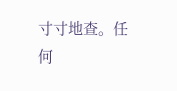寸寸地查。任何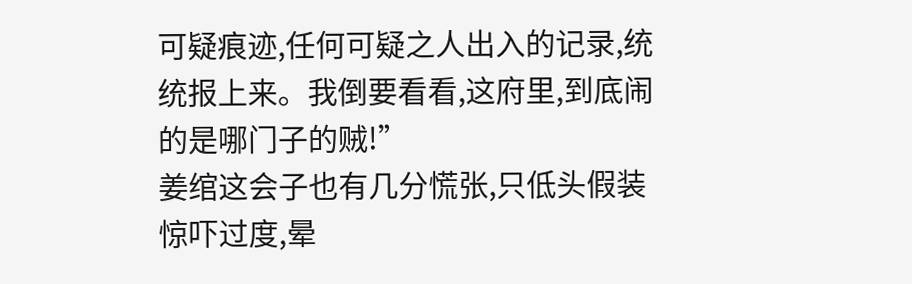可疑痕迹,任何可疑之人出入的记录,统统报上来。我倒要看看,这府里,到底闹的是哪门子的贼!”
姜绾这会子也有几分慌张,只低头假装惊吓过度,晕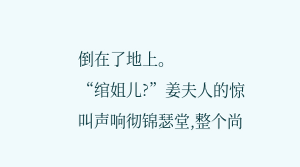倒在了地上。
“绾姐儿?”姜夫人的惊叫声响彻锦瑟堂,整个尚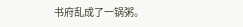书府乱成了一锅粥。